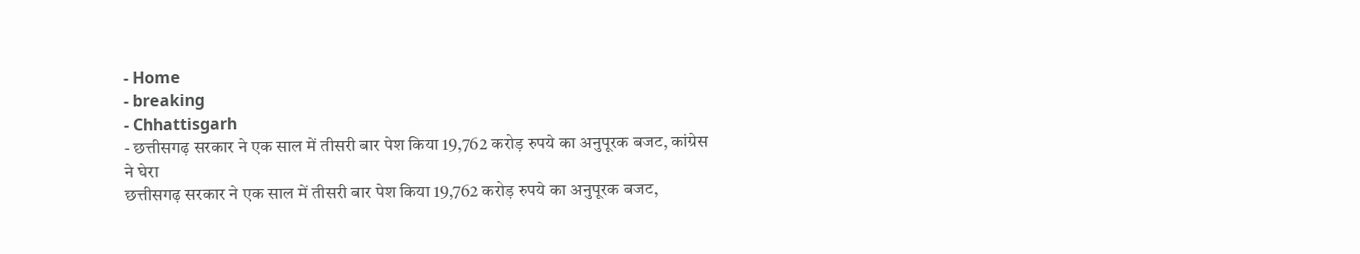- Home
- breaking
- Chhattisgarh
- छत्तीसगढ़ सरकार ने एक साल में तीसरी बार पेश किया 19,762 करोड़ रुपये का अनुपूरक बजट, कांग्रेस ने घेरा
छत्तीसगढ़ सरकार ने एक साल में तीसरी बार पेश किया 19,762 करोड़ रुपये का अनुपूरक बजट,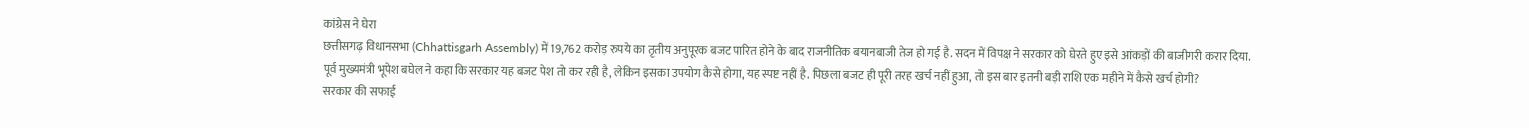कांग्रेस ने घेरा
छत्तीसगढ़ विधानसभा (Chhattisgarh Assembly) में 19,762 करोड़ रुपये का तृतीय अनुपूरक बजट पारित होने के बाद राजनीतिक बयानबाजी तेज हो गई है. सदन में विपक्ष ने सरकार को घेरते हुए इसे आंकड़ों की बाजीगरी करार दिया.
पूर्व मुख्यमंत्री भूपेश बघेल ने कहा कि सरकार यह बजट पेश तो कर रही है, लेकिन इसका उपयोग कैसे होगा, यह स्पष्ट नहीं है. पिछला बजट ही पूरी तरह खर्च नहीं हुआ, तो इस बार इतनी बड़ी राशि एक महीने में कैसे खर्च होगी?
सरकार की सफाई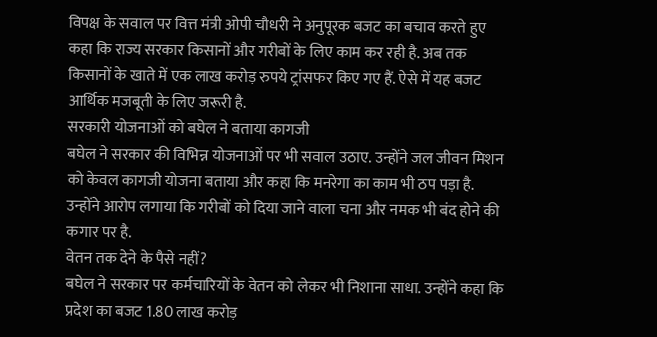विपक्ष के सवाल पर वित्त मंत्री ओपी चौधरी ने अनुपूरक बजट का बचाव करते हुए कहा कि राज्य सरकार किसानों और गरीबों के लिए काम कर रही है. अब तक किसानों के खाते में एक लाख करोड़ रुपये ट्रांसफर किए गए हैं. ऐसे में यह बजट आर्थिक मजबूती के लिए जरूरी है.
सरकारी योजनाओं को बघेल ने बताया कागजी
बघेल ने सरकार की विभिन्न योजनाओं पर भी सवाल उठाए. उन्होंने जल जीवन मिशन को केवल कागजी योजना बताया और कहा कि मनरेगा का काम भी ठप पड़ा है. उन्होंने आरोप लगाया कि गरीबों को दिया जाने वाला चना और नमक भी बंद होने की कगार पर है.
वेतन तक देने के पैसे नहीं?
बघेल ने सरकार पर कर्मचारियों के वेतन को लेकर भी निशाना साधा. उन्होंने कहा कि प्रदेश का बजट 1.80 लाख करोड़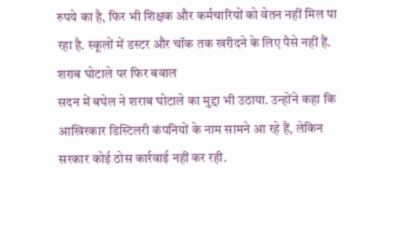रुपये का है, फिर भी शिक्षक और कर्मचारियों को वेतन नहीं मिल पा रहा है. स्कूलों में डस्टर और चॉक तक खरीदने के लिए पैसे नहीं हैं.
शराब घोटाले पर फिर बवाल
सदन में बघेल ने शराब घोटाले का मुद्दा भी उठाया. उन्होंने कहा कि आखिरकार डिस्टिलरी कंपनियों के नाम सामने आ रहे हैं, लेकिन सरकार कोई ठोस कार्रवाई नहीं कर रही.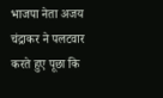भाजपा नेता अजय चंद्राकर ने पलटवार करते हुए पूछा कि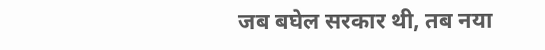जब बघेल सरकार थी, तब नया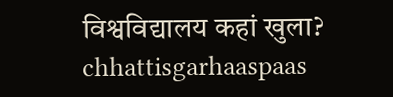विश्वविद्यालय कहां खुला?
chhattisgarhaaspaas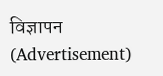विज्ञापन (Advertisement)